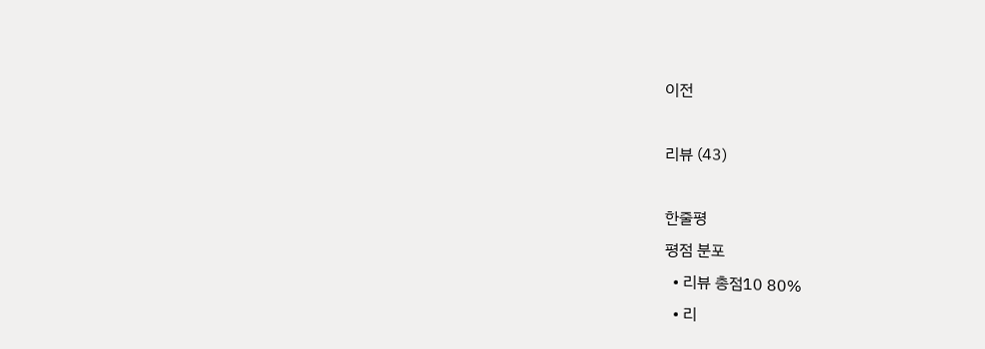이전

리뷰 (43)

한줄평
평점 분포
  • 리뷰 총점10 80%
  • 리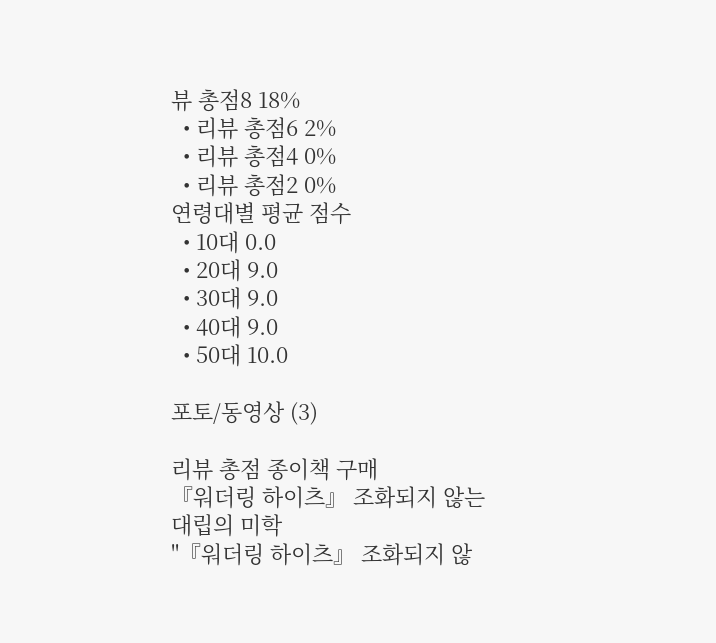뷰 총점8 18%
  • 리뷰 총점6 2%
  • 리뷰 총점4 0%
  • 리뷰 총점2 0%
연령대별 평균 점수
  • 10대 0.0
  • 20대 9.0
  • 30대 9.0
  • 40대 9.0
  • 50대 10.0

포토/동영상 (3)

리뷰 총점 종이책 구매
『워더링 하이츠』 조화되지 않는 대립의 미학
"『워더링 하이츠』 조화되지 않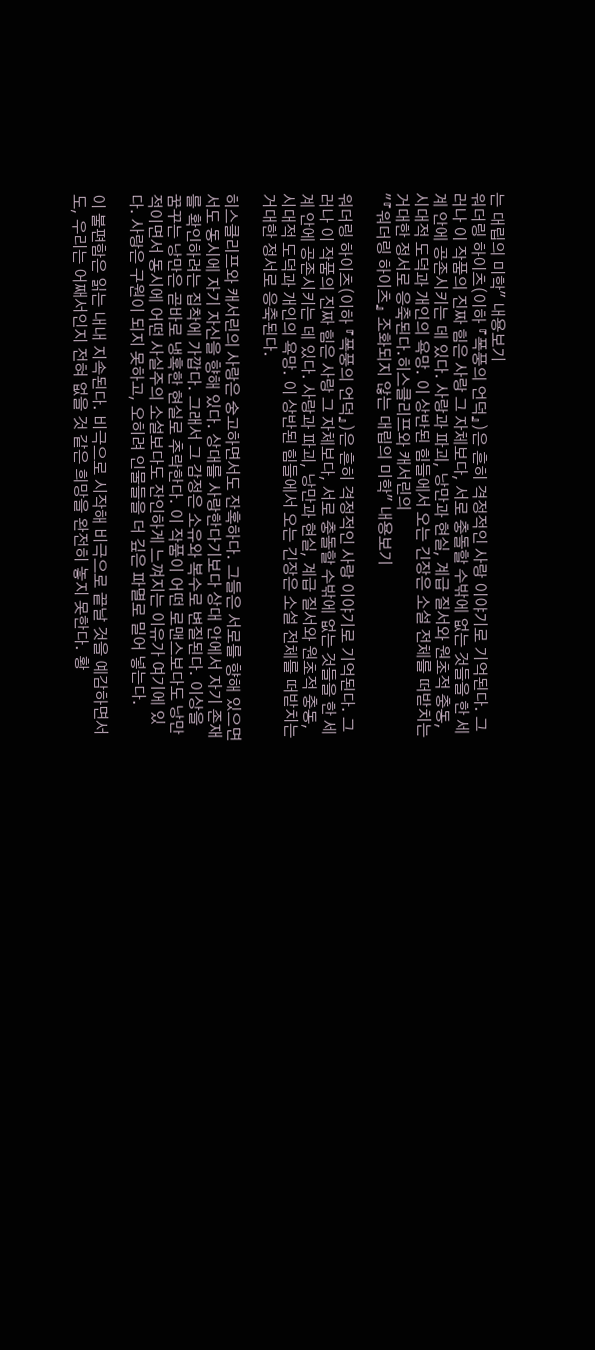는 대립의 미학" 내용보기
워더링 하이츠(이하 『폭풍의 언덕』)은 흔히 격정적인 사랑 이야기로 기억된다. 그러나 이 작품의 진짜 힘은 사랑 그 자체보다, 서로 충돌할 수밖에 없는 것들을 한 세계 안에 공존시키는 데 있다. 사랑과 파괴, 낭만과 현실, 계급 질서와 원초적 충동, 시대적 도덕과 개인의 욕망. 이 상반된 힘들에서 오는 긴장은 소설 전체를 떠받치는 거대한 정서로 응축된다.히스클리프와 캐서린의
"『워더링 하이츠』 조화되지 않는 대립의 미학" 내용보기

워더링 하이츠(이하 『폭풍의 언덕』)은 흔히 격정적인 사랑 이야기로 기억된다. 그러나 이 작품의 진짜 힘은 사랑 그 자체보다, 서로 충돌할 수밖에 없는 것들을 한 세계 안에 공존시키는 데 있다. 사랑과 파괴, 낭만과 현실, 계급 질서와 원초적 충동, 시대적 도덕과 개인의 욕망. 이 상반된 힘들에서 오는 긴장은 소설 전체를 떠받치는 거대한 정서로 응축된다.

히스클리프와 캐서린의 사랑은 숭고하면서도 잔혹하다. 그들은 서로를 향해 있으면서도 동시에 자기 자신을 향해 있다. 상대를 사랑한다기보다 상대 안에서 자기 존재를 확인하려는 집착에 가깝다. 그래서 그 감정은 소유와 복수로 변질된다. 이상을 꿈꾸는 낭만은 곧바로 냉혹한 현실로 추락한다. 이 작품이 어떤 로맨스보다도 낭만적이면서 동시에 어떤 사실주의 소설보다도 잔인하게 느껴지는 이유가 여기에 있다. 사랑은 구원이 되지 못하고, 오히려 인물들을 더 깊은 파멸로 밀어 넣는다.

이 불편함은 읽는 내내 지속된다. 비극으로 시작해 비극으로 끝날 것을 예감하면서도, 우리는 어째서인지 전혀 없을 것 같은 희망을 완전히 놓지 못한다. 황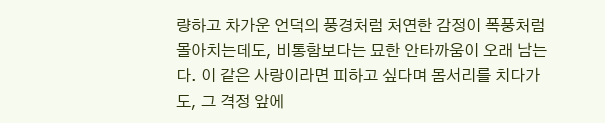량하고 차가운 언덕의 풍경처럼 처연한 감정이 폭풍처럼 몰아치는데도, 비통함보다는 묘한 안타까움이 오래 남는다. 이 같은 사랑이라면 피하고 싶다며 몸서리를 치다가도, 그 격정 앞에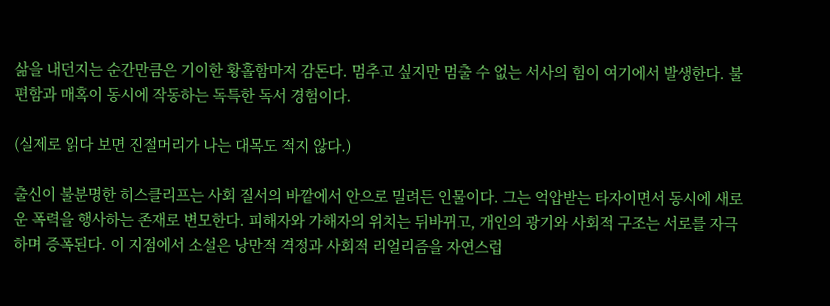삶을 내던지는 순간만큼은 기이한 황홀함마저 감돈다. 멈추고 싶지만 멈출 수 없는 서사의 힘이 여기에서 발생한다. 불편함과 매혹이 동시에 작동하는 독특한 독서 경험이다.

(실제로 읽다 보면 진절머리가 나는 대목도 적지 않다.)

출신이 불분명한 히스클리프는 사회 질서의 바깥에서 안으로 밀려든 인물이다. 그는 억압받는 타자이면서 동시에 새로운 폭력을 행사하는 존재로 변모한다. 피해자와 가해자의 위치는 뒤바뀌고, 개인의 광기와 사회적 구조는 서로를 자극하며 증폭된다. 이 지점에서 소설은 낭만적 격정과 사회적 리얼리즘을 자연스럽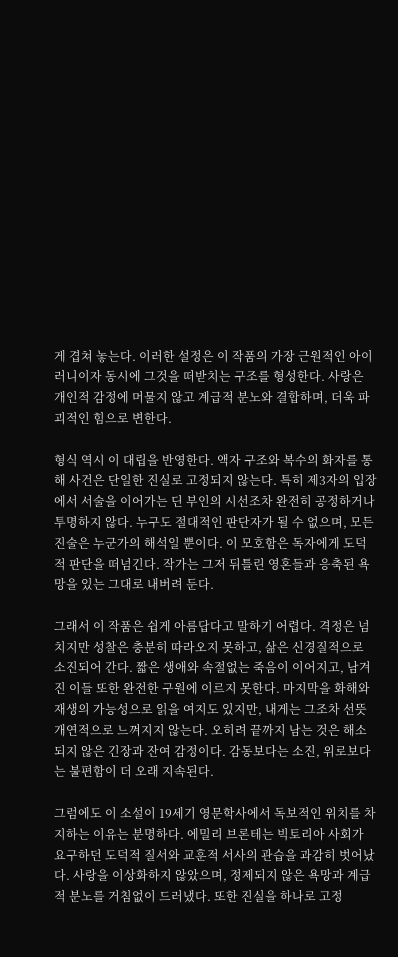게 겹쳐 놓는다. 이러한 설정은 이 작품의 가장 근원적인 아이러니이자 동시에 그것을 떠받치는 구조를 형성한다. 사랑은 개인적 감정에 머물지 않고 계급적 분노와 결합하며, 더욱 파괴적인 힘으로 변한다.

형식 역시 이 대립을 반영한다. 액자 구조와 복수의 화자를 통해 사건은 단일한 진실로 고정되지 않는다. 특히 제3자의 입장에서 서술을 이어가는 딘 부인의 시선조차 완전히 공정하거나 투명하지 않다. 누구도 절대적인 판단자가 될 수 없으며, 모든 진술은 누군가의 해석일 뿐이다. 이 모호함은 독자에게 도덕적 판단을 떠넘긴다. 작가는 그저 뒤틀린 영혼들과 응축된 욕망을 있는 그대로 내버려 둔다.

그래서 이 작품은 쉽게 아름답다고 말하기 어렵다. 격정은 넘치지만 성찰은 충분히 따라오지 못하고, 삶은 신경질적으로 소진되어 간다. 짧은 생애와 속절없는 죽음이 이어지고, 남겨진 이들 또한 완전한 구원에 이르지 못한다. 마지막을 화해와 재생의 가능성으로 읽을 여지도 있지만, 내게는 그조차 선뜻 개연적으로 느껴지지 않는다. 오히려 끝까지 남는 것은 해소되지 않은 긴장과 잔여 감정이다. 감동보다는 소진, 위로보다는 불편함이 더 오래 지속된다.

그럼에도 이 소설이 19세기 영문학사에서 독보적인 위치를 차지하는 이유는 분명하다. 에밀리 브론테는 빅토리아 사회가 요구하던 도덕적 질서와 교훈적 서사의 관습을 과감히 벗어났다. 사랑을 이상화하지 않았으며, 정제되지 않은 욕망과 계급적 분노를 거침없이 드러냈다. 또한 진실을 하나로 고정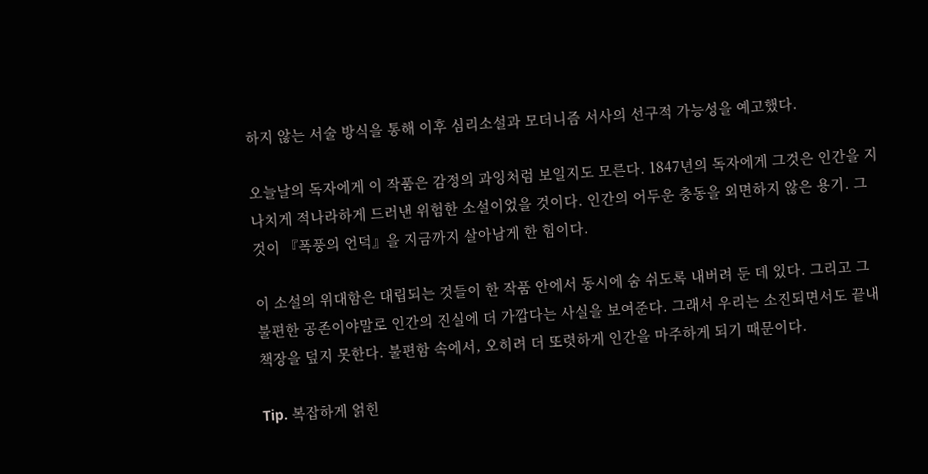하지 않는 서술 방식을 통해 이후 심리소설과 모더니즘 서사의 선구적 가능성을 예고했다.

오늘날의 독자에게 이 작품은 감정의 과잉처럼 보일지도 모른다. 1847년의 독자에게 그것은 인간을 지나치게 적나라하게 드러낸 위험한 소설이었을 것이다. 인간의 어두운 충동을 외면하지 않은 용기. 그것이 『폭풍의 언덕』을 지금까지 살아남게 한 힘이다.

이 소설의 위대함은 대립되는 것들이 한 작품 안에서 동시에 숨 쉬도록 내버려 둔 데 있다. 그리고 그 불편한 공존이야말로 인간의 진실에 더 가깝다는 사실을 보여준다. 그래서 우리는 소진되면서도 끝내 책장을 덮지 못한다. 불편함 속에서, 오히려 더 또렷하게 인간을 마주하게 되기 때문이다.

Tip. 복잡하게 얽힌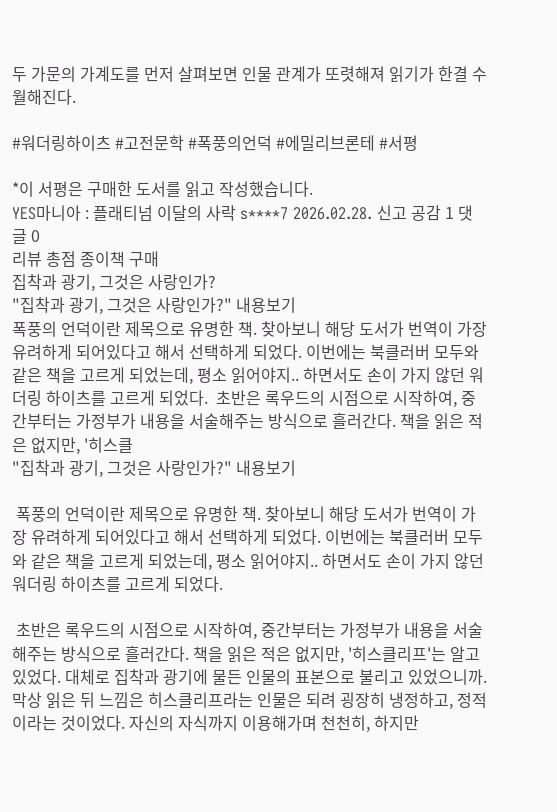두 가문의 가계도를 먼저 살펴보면 인물 관계가 또렷해져 읽기가 한결 수월해진다.

#워더링하이츠 #고전문학 #폭풍의언덕 #에밀리브론테 #서평

*이 서평은 구매한 도서를 읽고 작성했습니다.
YES마니아 : 플래티넘 이달의 사락 s****7 2026.02.28. 신고 공감 1 댓글 0
리뷰 총점 종이책 구매
집착과 광기, 그것은 사랑인가?
"집착과 광기, 그것은 사랑인가?" 내용보기
폭풍의 언덕이란 제목으로 유명한 책. 찾아보니 해당 도서가 번역이 가장 유려하게 되어있다고 해서 선택하게 되었다. 이번에는 북클러버 모두와 같은 책을 고르게 되었는데, 평소 읽어야지.. 하면서도 손이 가지 않던 워더링 하이츠를 고르게 되었다.  초반은 록우드의 시점으로 시작하여, 중간부터는 가정부가 내용을 서술해주는 방식으로 흘러간다. 책을 읽은 적은 없지만, '히스클
"집착과 광기, 그것은 사랑인가?" 내용보기

 폭풍의 언덕이란 제목으로 유명한 책. 찾아보니 해당 도서가 번역이 가장 유려하게 되어있다고 해서 선택하게 되었다. 이번에는 북클러버 모두와 같은 책을 고르게 되었는데, 평소 읽어야지.. 하면서도 손이 가지 않던 워더링 하이츠를 고르게 되었다.

 초반은 록우드의 시점으로 시작하여, 중간부터는 가정부가 내용을 서술해주는 방식으로 흘러간다. 책을 읽은 적은 없지만, '히스클리프'는 알고 있었다. 대체로 집착과 광기에 물든 인물의 표본으로 불리고 있었으니까. 막상 읽은 뒤 느낌은 히스클리프라는 인물은 되려 굉장히 냉정하고, 정적이라는 것이었다. 자신의 자식까지 이용해가며 천천히, 하지만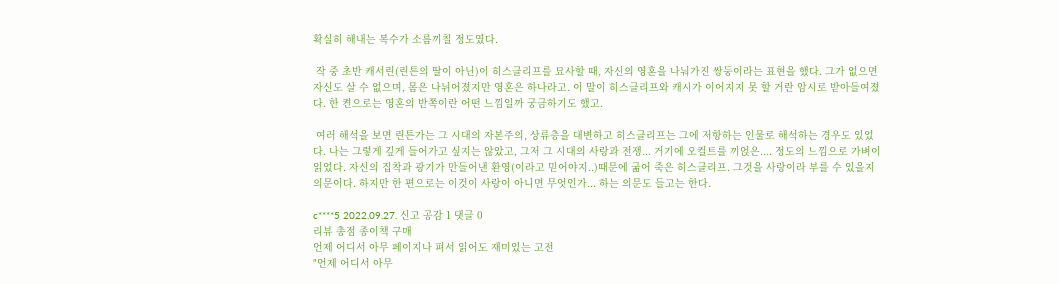확실히 해내는 복수가 소름끼칠 정도였다.

 작 중 초반 캐서린(린튼의 딸이 아닌)이 히스클리프를 묘사할 때, 자신의 영혼을 나눠가진 쌍둥이라는 표현을 했다. 그가 없으면 자신도 살 수 없으며, 몸은 나뉘어졌지만 영혼은 하나라고. 이 말이 히스클리프와 캐시가 이어지지 못 할 거란 암시로 받아들여졌다. 한 켠으로는 영혼의 반쪽이란 어떤 느낌일까 궁금하기도 했고.

 여러 해석을 보면 린튼가는 그 시대의 자본주의, 상류층을 대변하고 히스클리프는 그에 저항하는 인물로 해석하는 경우도 있었다. 나는 그렇게 깊게 들어가고 싶지는 않았고, 그저 그 시대의 사랑과 전쟁... 거기에 오컬트를 끼얹은.... 정도의 느낌으로 가벼이 읽었다. 자신의 집착과 광기가 만들어낸 환영(이라고 믿어야지..)때문에 굶어 죽은 히스클리프. 그것을 사랑이라 부를 수 있을지 의문이다. 하지만 한 편으로는 이것이 사랑이 아니면 무엇인가... 하는 의문도 들고는 한다.

c****5 2022.09.27. 신고 공감 1 댓글 0
리뷰 총점 종이책 구매
언제 어디서 아무 페이지나 펴서 읽어도 재미있는 고전
"언제 어디서 아무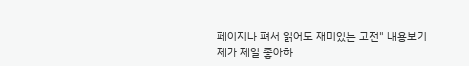페이지나 펴서 읽어도 재미있는 고전" 내용보기
제가 제일 좋아하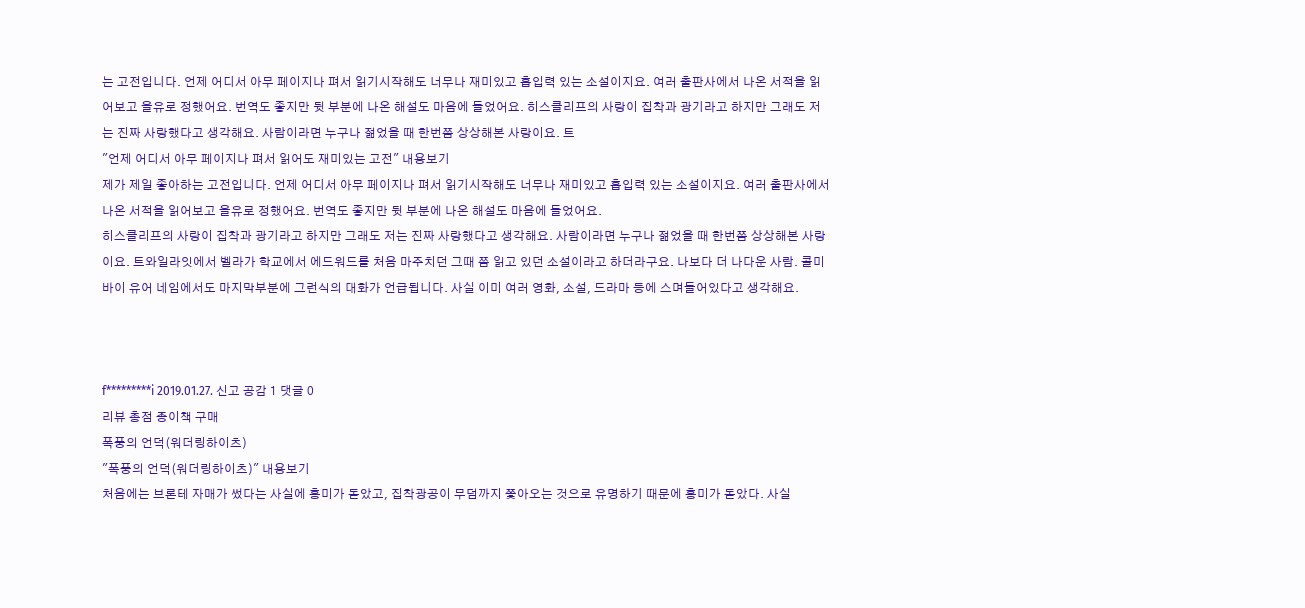는 고전입니다. 언제 어디서 아무 페이지나 펴서 읽기시작해도 너무나 재미있고 흡입력 있는 소설이지요. 여러 출판사에서 나온 서적을 읽어보고 을유로 정했어요. 번역도 좋지만 뒷 부분에 나온 해설도 마음에 들었어요. 히스클리프의 사랑이 집착과 광기라고 하지만 그래도 저는 진짜 사랑했다고 생각해요. 사람이라면 누구나 젊었을 때 한번쯤 상상해본 사랑이요. 트
"언제 어디서 아무 페이지나 펴서 읽어도 재미있는 고전" 내용보기
제가 제일 좋아하는 고전입니다. 언제 어디서 아무 페이지나 펴서 읽기시작해도 너무나 재미있고 흡입력 있는 소설이지요. 여러 출판사에서 나온 서적을 읽어보고 을유로 정했어요. 번역도 좋지만 뒷 부분에 나온 해설도 마음에 들었어요.
히스클리프의 사랑이 집착과 광기라고 하지만 그래도 저는 진짜 사랑했다고 생각해요. 사람이라면 누구나 젊었을 때 한번쯤 상상해본 사랑이요. 트와일라잇에서 벨라가 학교에서 에드워드를 처음 마주치던 그때 쯤 읽고 있던 소설이라고 하더라구요. 나보다 더 나다운 사람. 콜미 바이 유어 네임에서도 마지막부분에 그런식의 대화가 언급됩니다. 사실 이미 여러 영화, 소설, 드라마 등에 스며들어있다고 생각해요.



f*********i 2019.01.27. 신고 공감 1 댓글 0
리뷰 총점 종이책 구매
폭풍의 언덕(워더링하이츠)
"폭풍의 언덕(워더링하이츠)" 내용보기
처음에는 브론테 자매가 썼다는 사실에 흥미가 돋았고, 집착광공이 무덤까지 쫓아오는 것으로 유명하기 때문에 흥미가 돋았다. 사실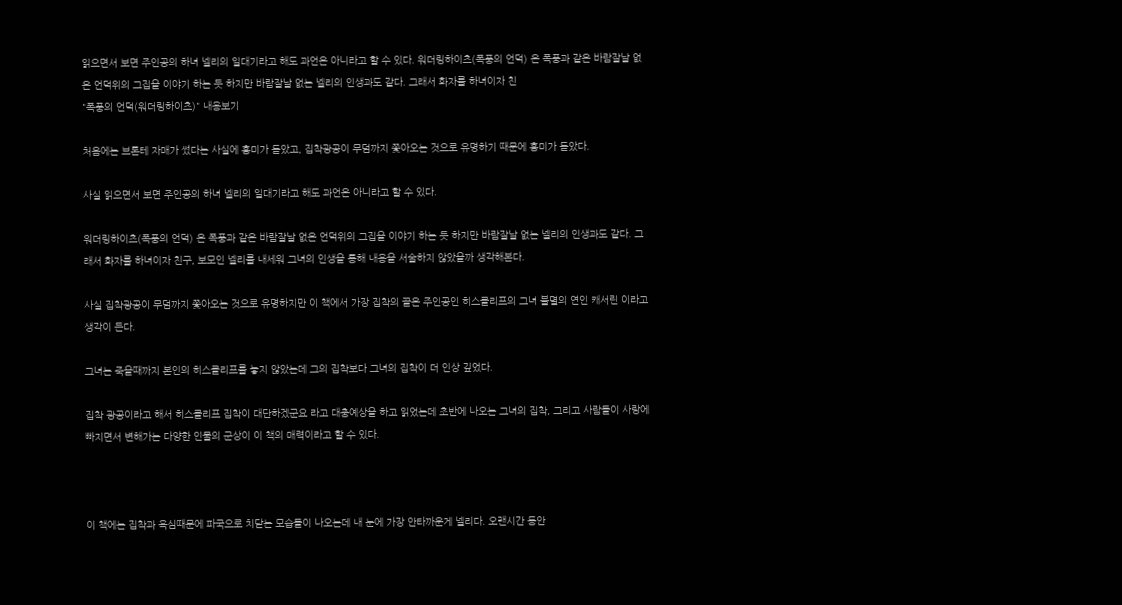읽으면서 보면 주인공의 하녀 넬리의 일대기라고 해도 과언은 아니라고 할 수 있다. 워더링하이츠(폭풍의 언덕) 은 폭풍과 같은 바람잘날 없은 언덕위의 그집을 이야기 하는 듯 하지만 바람잘날 없는 넬리의 인생과도 같다. 그래서 화자를 하녀이자 친
"폭풍의 언덕(워더링하이츠)" 내용보기

처음에는 브론테 자매가 썼다는 사실에 흥미가 돋았고, 집착광공이 무덤까지 쫓아오는 것으로 유명하기 때문에 흥미가 돋았다.

사실 읽으면서 보면 주인공의 하녀 넬리의 일대기라고 해도 과언은 아니라고 할 수 있다.

워더링하이츠(폭풍의 언덕) 은 폭풍과 같은 바람잘날 없은 언덕위의 그집을 이야기 하는 듯 하지만 바람잘날 없는 넬리의 인생과도 같다. 그래서 화자를 하녀이자 친구, 보모인 넬리를 내세워 그녀의 인생을 통해 내용을 서술하지 않았을까 생각해본다.

사실 집착광공이 무덤까지 쫓아오는 것으로 유명하지만 이 책에서 가장 집착의 끝은 주인공인 히스클리프의 그녀 불멸의 연인 캐서린 이라고 생각이 든다.

그녀는 죽을때까지 본인의 히스클리프를 놓지 않았는데 그의 집착보다 그녀의 집착이 더 인상 깊었다.

집착 광공이라고 해서 히스클리프 집착이 대단하겠군요 라고 대충예상을 하고 읽었는데 초반에 나오는 그녀의 집착, 그리고 사람들이 사랑에 빠지면서 변해가는 다양한 인물의 군상이 이 책의 매력이라고 할 수 있다.



이 책에는 집착과 욕심때문에 파국으로 치닫는 모습들이 나오는데 내 눈에 가장 안타까운게 넬리다. 오랜시간 동안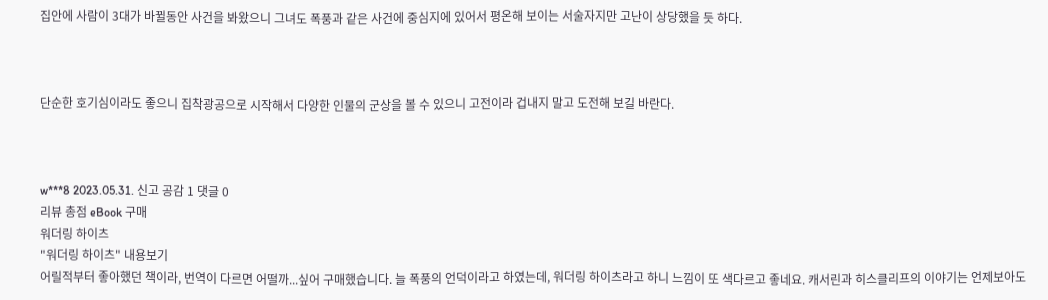집안에 사람이 3대가 바뀔동안 사건을 봐왔으니 그녀도 폭풍과 같은 사건에 중심지에 있어서 평온해 보이는 서술자지만 고난이 상당했을 듯 하다.



단순한 호기심이라도 좋으니 집착광공으로 시작해서 다양한 인물의 군상을 볼 수 있으니 고전이라 겁내지 말고 도전해 보길 바란다.



w***8 2023.05.31. 신고 공감 1 댓글 0
리뷰 총점 eBook 구매
워더링 하이츠
"워더링 하이츠" 내용보기
어릴적부터 좋아했던 책이라, 번역이 다르면 어떨까...싶어 구매했습니다. 늘 폭풍의 언덕이라고 하였는데, 워더링 하이츠라고 하니 느낌이 또 색다르고 좋네요. 캐서린과 히스클리프의 이야기는 언제보아도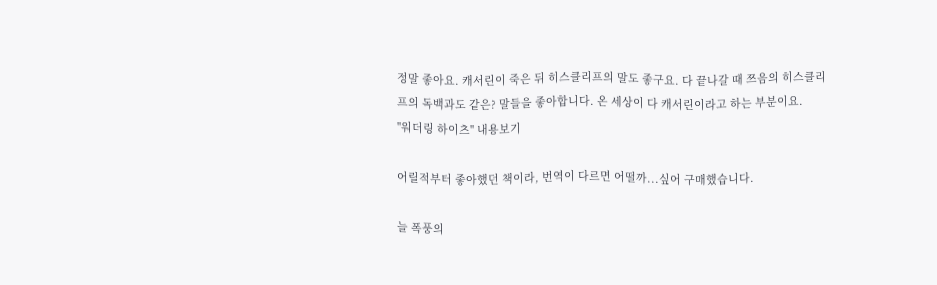정말 좋아요. 캐서린이 죽은 뒤 히스클리프의 말도 좋구요. 다 끝나갈 때 쯔음의 히스클리프의 독백과도 같은? 말들을 좋아합니다. 온 세상이 다 캐서린이라고 하는 부분이요.
"워더링 하이츠" 내용보기

어릴적부터 좋아했던 책이라, 번역이 다르면 어떨까...싶어 구매했습니다.

늘 폭풍의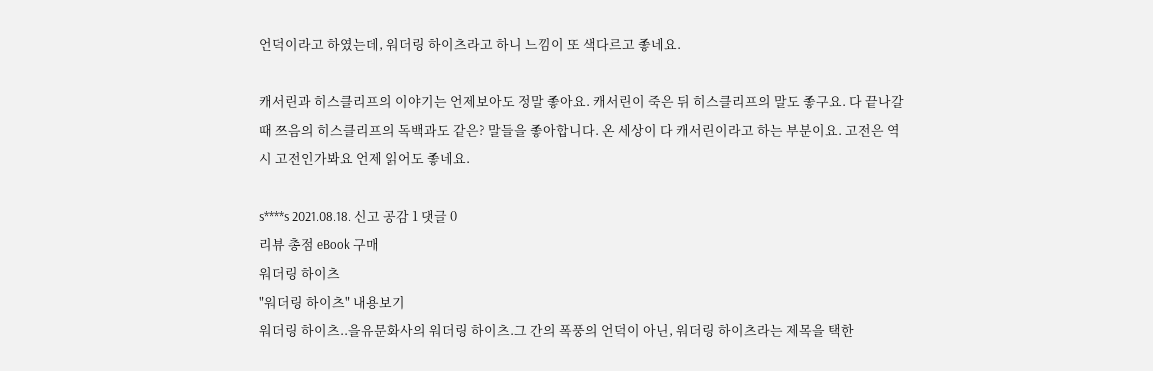언덕이라고 하였는데, 워더링 하이츠라고 하니 느낌이 또 색다르고 좋네요.

캐서린과 히스클리프의 이야기는 언제보아도 정말 좋아요. 캐서린이 죽은 뒤 히스클리프의 말도 좋구요. 다 끝나갈 때 쯔음의 히스클리프의 독백과도 같은? 말들을 좋아합니다. 온 세상이 다 캐서린이라고 하는 부분이요. 고전은 역시 고전인가봐요 언제 읽어도 좋네요.

s****s 2021.08.18. 신고 공감 1 댓글 0
리뷰 총점 eBook 구매
워더링 하이츠
"워더링 하이츠" 내용보기
워더링 하이츠..을유문화사의 워더링 하이츠.그 간의 폭풍의 언덕이 아닌, 워더링 하이츠라는 제목을 택한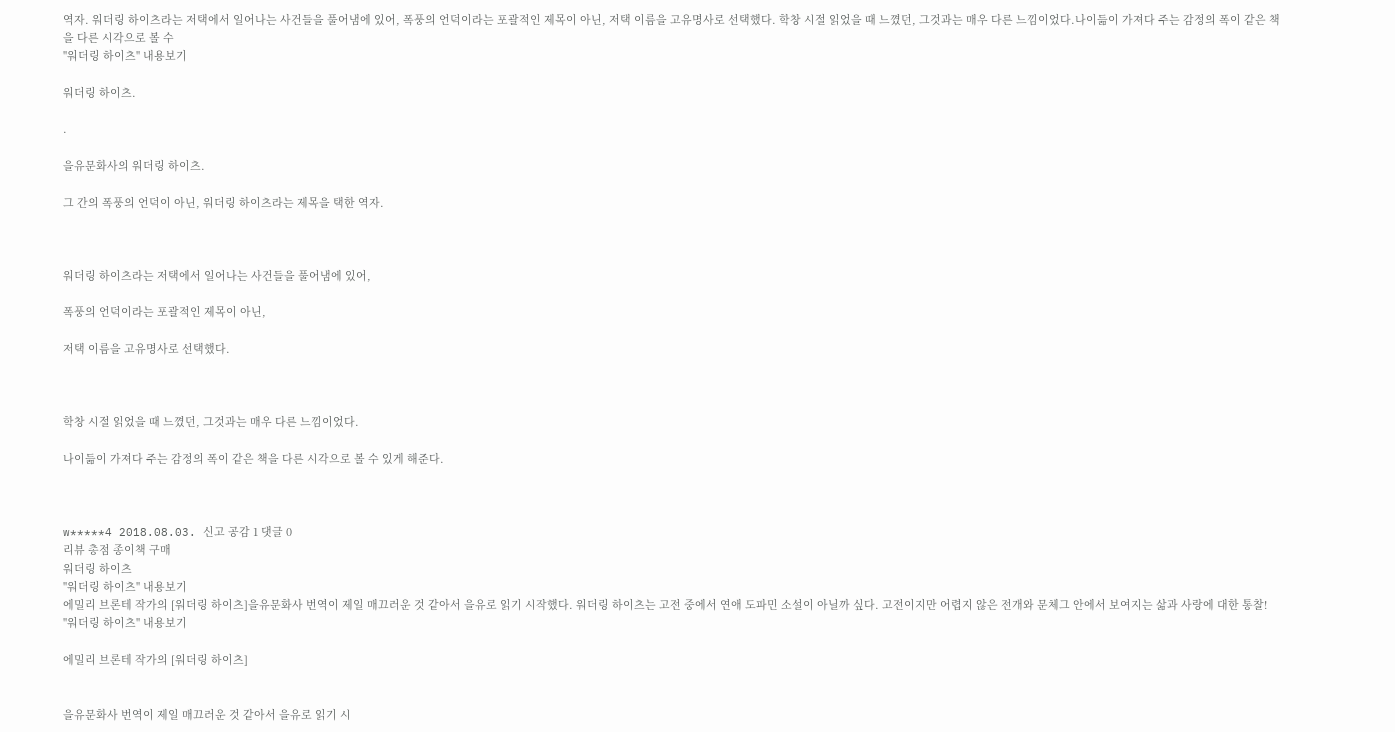역자. 워더링 하이츠라는 저택에서 일어나는 사건들을 풀어냄에 있어, 폭풍의 언덕이라는 포괄적인 제목이 아닌, 저택 이름을 고유명사로 선택했다. 학창 시절 읽었을 때 느꼈던, 그것과는 매우 다른 느낌이었다.나이듦이 가져다 주는 감정의 폭이 같은 책을 다른 시각으로 볼 수
"워더링 하이츠" 내용보기

워더링 하이츠.

.

을유문화사의 워더링 하이츠.

그 간의 폭풍의 언덕이 아닌, 워더링 하이츠라는 제목을 택한 역자.



워더링 하이츠라는 저택에서 일어나는 사건들을 풀어냄에 있어,

폭풍의 언덕이라는 포괄적인 제목이 아닌,

저택 이름을 고유명사로 선택했다.



학창 시절 읽었을 때 느꼈던, 그것과는 매우 다른 느낌이었다.

나이듦이 가져다 주는 감정의 폭이 같은 책을 다른 시각으로 볼 수 있게 해준다.



w*****4 2018.08.03. 신고 공감 1 댓글 0
리뷰 총점 종이책 구매
워더링 하이츠
"워더링 하이츠" 내용보기
에밀리 브론테 작가의 [워더링 하이츠]을유문화사 번역이 제일 매끄러운 것 같아서 을유로 읽기 시작했다. 워더링 하이츠는 고전 중에서 연애 도파민 소설이 아닐까 싶다. 고전이지만 어렵지 않은 전개와 문체그 안에서 보여지는 삶과 사랑에 대한 통찰!
"워더링 하이츠" 내용보기

에밀리 브론테 작가의 [워더링 하이츠]


을유문화사 번역이 제일 매끄러운 것 같아서 을유로 읽기 시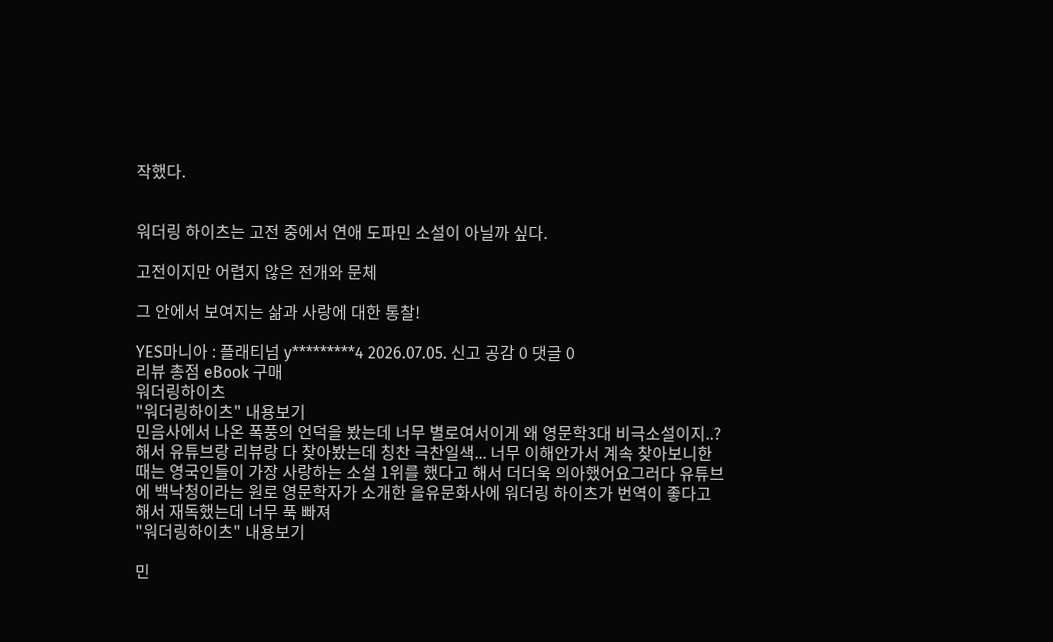작했다.


워더링 하이츠는 고전 중에서 연애 도파민 소설이 아닐까 싶다.

고전이지만 어렵지 않은 전개와 문체

그 안에서 보여지는 삶과 사랑에 대한 통찰!

YES마니아 : 플래티넘 y*********4 2026.07.05. 신고 공감 0 댓글 0
리뷰 총점 eBook 구매
워더링하이츠
"워더링하이츠" 내용보기
민음사에서 나온 폭풍의 언덕을 봤는데 너무 별로여서이게 왜 영문학3대 비극소설이지..?해서 유튜브랑 리뷰랑 다 찾아봤는데 칭찬 극찬일색... 너무 이해안가서 계속 찾아보니한때는 영국인들이 가장 사랑하는 소설 1위를 했다고 해서 더더욱 의아했어요그러다 유튜브에 백낙청이라는 원로 영문학자가 소개한 을유문화사에 워더링 하이츠가 번역이 좋다고 해서 재독했는데 너무 푹 빠져
"워더링하이츠" 내용보기

민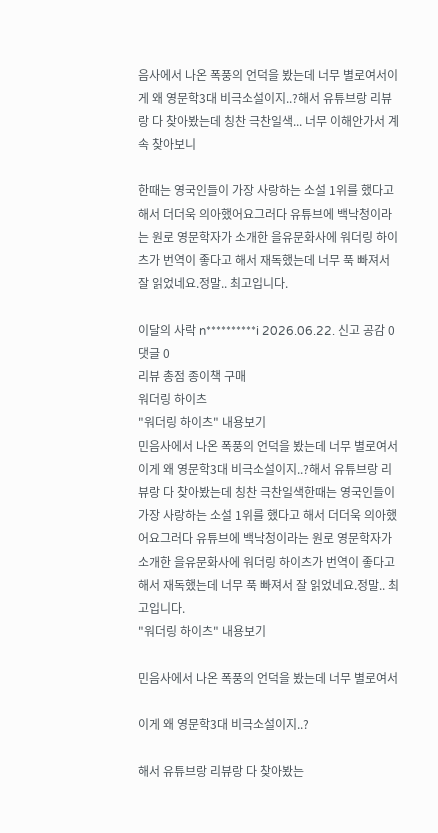음사에서 나온 폭풍의 언덕을 봤는데 너무 별로여서이게 왜 영문학3대 비극소설이지..?해서 유튜브랑 리뷰랑 다 찾아봤는데 칭찬 극찬일색... 너무 이해안가서 계속 찾아보니

한때는 영국인들이 가장 사랑하는 소설 1위를 했다고 해서 더더욱 의아했어요그러다 유튜브에 백낙청이라는 원로 영문학자가 소개한 을유문화사에 워더링 하이츠가 번역이 좋다고 해서 재독했는데 너무 푹 빠져서 잘 읽었네요.정말.. 최고입니다.

이달의 사락 n**********i 2026.06.22. 신고 공감 0 댓글 0
리뷰 총점 종이책 구매
워더링 하이츠
"워더링 하이츠" 내용보기
민음사에서 나온 폭풍의 언덕을 봤는데 너무 별로여서이게 왜 영문학3대 비극소설이지..?해서 유튜브랑 리뷰랑 다 찾아봤는데 칭찬 극찬일색한때는 영국인들이 가장 사랑하는 소설 1위를 했다고 해서 더더욱 의아했어요그러다 유튜브에 백낙청이라는 원로 영문학자가 소개한 을유문화사에 워더링 하이츠가 번역이 좋다고 해서 재독했는데 너무 푹 빠져서 잘 읽었네요.정말.. 최고입니다.
"워더링 하이츠" 내용보기

민음사에서 나온 폭풍의 언덕을 봤는데 너무 별로여서

이게 왜 영문학3대 비극소설이지..?

해서 유튜브랑 리뷰랑 다 찾아봤는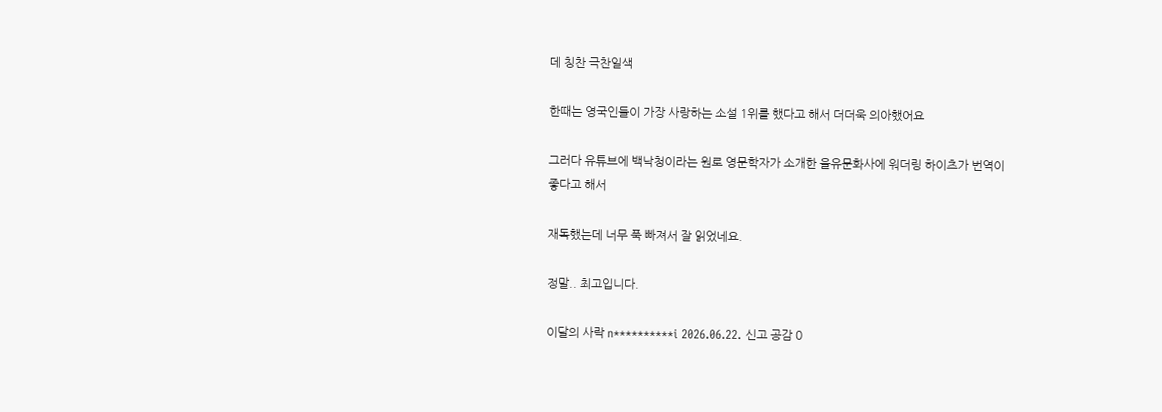데 칭찬 극찬일색

한때는 영국인들이 가장 사랑하는 소설 1위를 했다고 해서 더더욱 의아했어요

그러다 유튜브에 백낙청이라는 원로 영문학자가 소개한 을유문화사에 워더링 하이츠가 번역이 좋다고 해서

재독했는데 너무 푹 빠져서 잘 읽었네요.

정말.. 최고입니다.

이달의 사락 n**********i 2026.06.22. 신고 공감 0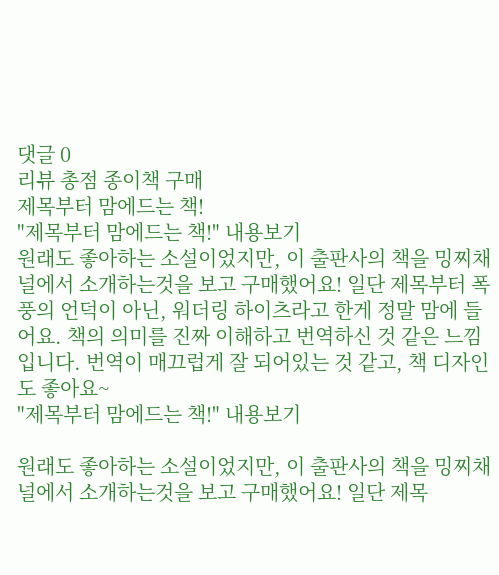댓글 0
리뷰 총점 종이책 구매
제목부터 맘에드는 책!
"제목부터 맘에드는 책!" 내용보기
원래도 좋아하는 소설이었지만, 이 출판사의 책을 밍찌채널에서 소개하는것을 보고 구매했어요! 일단 제목부터 폭풍의 언덕이 아닌, 워더링 하이츠라고 한게 정말 맘에 들어요. 책의 의미를 진짜 이해하고 번역하신 것 같은 느낌입니다. 번역이 매끄럽게 잘 되어있는 것 같고, 책 디자인도 좋아요~
"제목부터 맘에드는 책!" 내용보기

원래도 좋아하는 소설이었지만, 이 출판사의 책을 밍찌채널에서 소개하는것을 보고 구매했어요! 일단 제목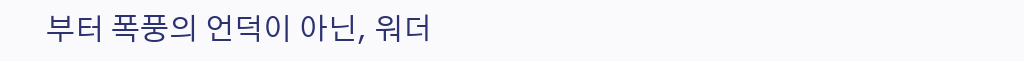부터 폭풍의 언덕이 아닌, 워더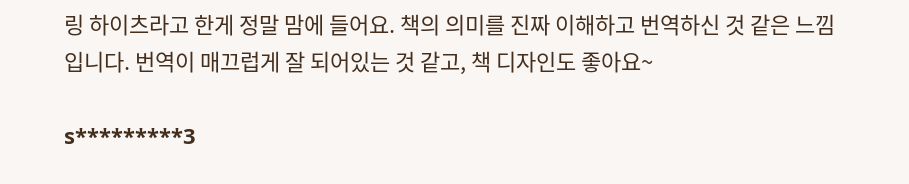링 하이츠라고 한게 정말 맘에 들어요. 책의 의미를 진짜 이해하고 번역하신 것 같은 느낌입니다. 번역이 매끄럽게 잘 되어있는 것 같고, 책 디자인도 좋아요~

s*********3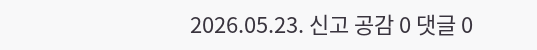2026.05.23. 신고 공감 0 댓글 0